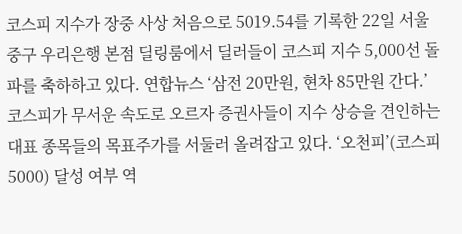코스피 지수가 장중 사상 처음으로 5019.54를 기록한 22일 서울 중구 우리은행 본점 딜링룸에서 딜러들이 코스피 지수 5,000선 돌파를 축하하고 있다. 연합뉴스 ‘삼전 20만원, 현차 85만원 간다.’
코스피가 무서운 속도로 오르자 증권사들이 지수 상승을 견인하는 대표 종목들의 목표주가를 서둘러 올려잡고 있다. ‘오천피’(코스피 5000) 달성 여부 역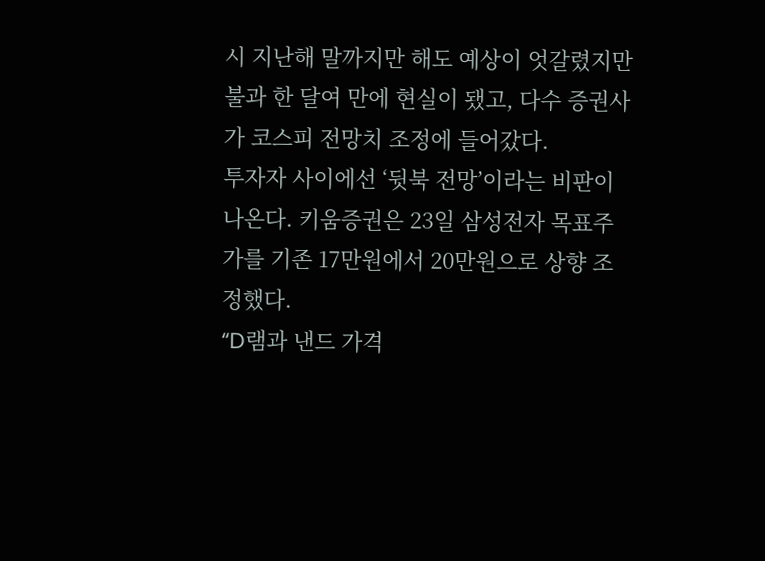시 지난해 말까지만 해도 예상이 엇갈렸지만 불과 한 달여 만에 현실이 됐고, 다수 증권사가 코스피 전망치 조정에 들어갔다.
투자자 사이에선 ‘뒷북 전망’이라는 비판이 나온다. 키움증권은 23일 삼성전자 목표주가를 기존 17만원에서 20만원으로 상향 조정했다.
“D램과 낸드 가격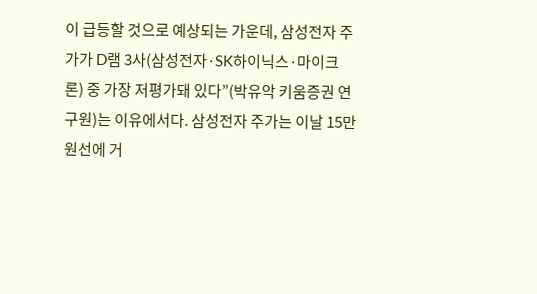이 급등할 것으로 예상되는 가운데, 삼성전자 주가가 D램 3사(삼성전자·SK하이닉스·마이크론) 중 가장 저평가돼 있다”(박유악 키움증권 연구원)는 이유에서다. 삼성전자 주가는 이날 15만원선에 거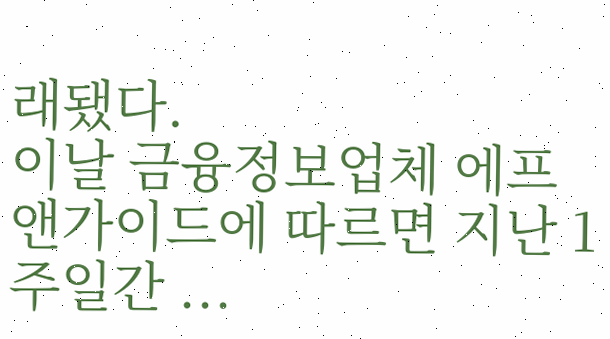래됐다.
이날 금융정보업체 에프앤가이드에 따르면 지난 1주일간 ...